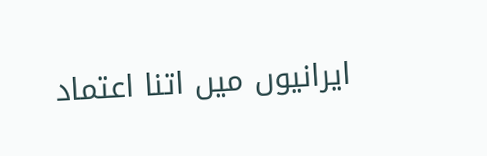ایرانیوں میں اتنا اعتماد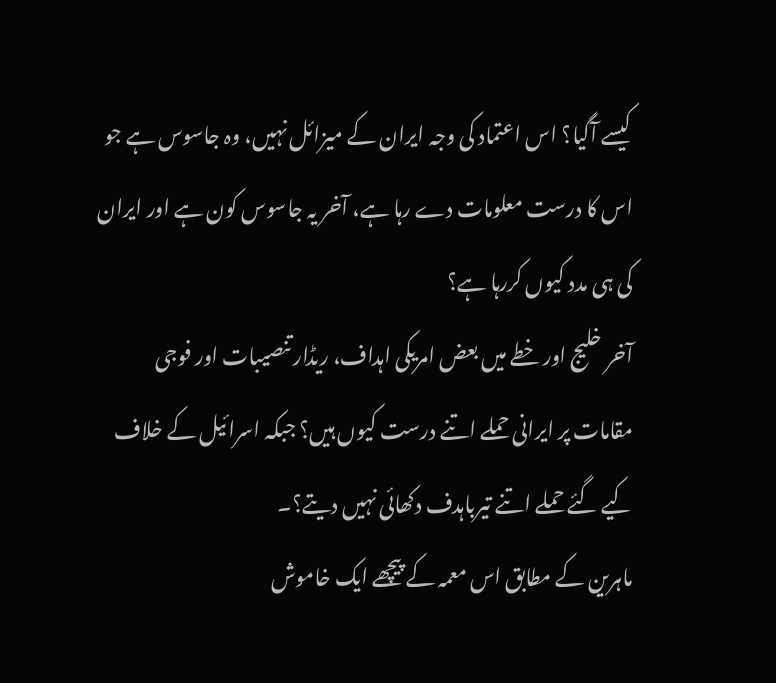کیسے آگیا؟ اس اعتماد کی وجہ ایران کے میزائل نہیں، وہ جاسوس ہے جو اس کا درست معلومات دے رہا ہے، آخر یہ جاسوس کون ہے اور ایران کی ہی مدد کیوں کررہا ہے؟
آخر خلیج اور خطے میں بعض امریکی اہداف، ریڈار تنصیبات اور فوجی مقامات پر ایرانی حملے اتنے درست کیوں ہیں؟ جبکہ اسرائیل کے خلاف کیے گئے حملے اتنے تیرباہدف دکھائی نہیں دیتے؟۔
ماہرین کے مطابق اس معمہ کے پیچھے ایک خاموش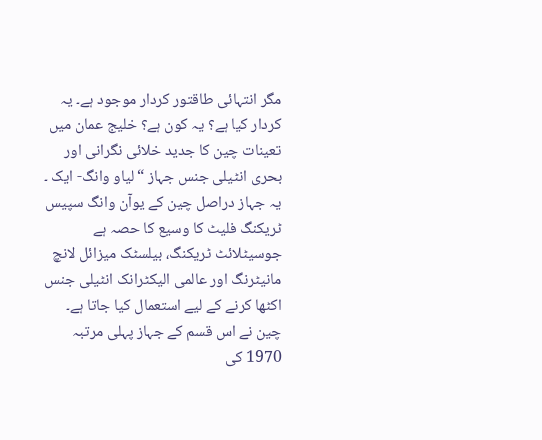مگر انتہائی طاقتور کردار موجود ہے۔ یہ کردار کیا ہے؟ یہ کون ہے؟ خلیج عمان میں تعینات چین کا جدید خلائی نگرانی اور بحری انٹیلی جنس جہاز “لیاو وانگ- ایک ۔
یہ جہاز دراصل چین کے یوآن وانگ سپیس ٹریکنگ فلیٹ کا وسیع کا حصہ ہے جوسیٹلائٹ ٹریکنگ، بیلسٹک میزائل لانچ مانیٹرنگ اور عالمی الیکٹرانک انٹیلی جنس اکٹھا کرنے کے لیے استعمال کیا جاتا ہے۔
چین نے اس قسم کے جہاز پہلی مرتبہ 1970 کی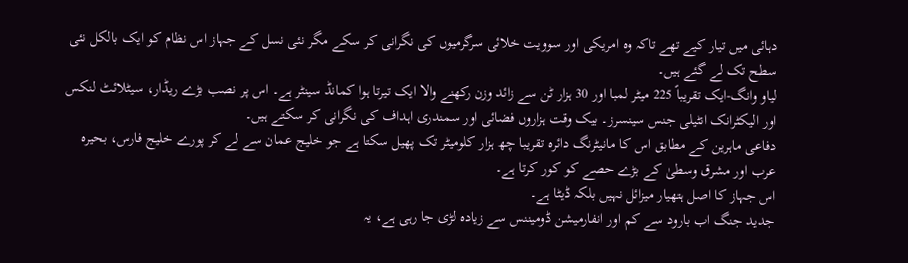دہائی میں تیار کیے تھے تاکہ وہ امریکی اور سوویت خلائی سرگرمیوں کی نگرانی کر سکے مگر نئی نسل کے جہاز اس نظام کو ایک بالکل نئی سطح تک لے گئے ہیں۔
لیاو وانگ-ایک تقریباً 225 میٹر لمبا اور 30 ہزار ٹن سے زائد وزن رکھنے والا ایک تیرتا ہوا کمانڈ سینٹر ہے۔ اس پر نصب بڑے ریڈار، سیٹلائٹ لنکس اور الیکٹرانک انٹیلی جنس سینسرز۔ بیک وقت ہزاروں فضائی اور سمندری اہداف کی نگرانی کر سکتے ہیں۔
دفاعی ماہرین کے مطابق اس کا مانیٹرنگ دائرہ تقریبا چھ ہزار کلومیٹر تک پھیل سکتا ہے جو خلیج عمان سے لے کر پورے خلیج فارس، بحیرہ عرب اور مشرق وسطیٰ کے بڑے حصے کو کور کرتا ہے۔
اس جہاز کا اصل ہتھیار میزائل نہیں بلکہ ڈیٹا ہے۔
جدید جنگ اب بارود سے کم اور انفارمیشن ڈومیننس سے زیادہ لڑی جا رہی ہے، یہ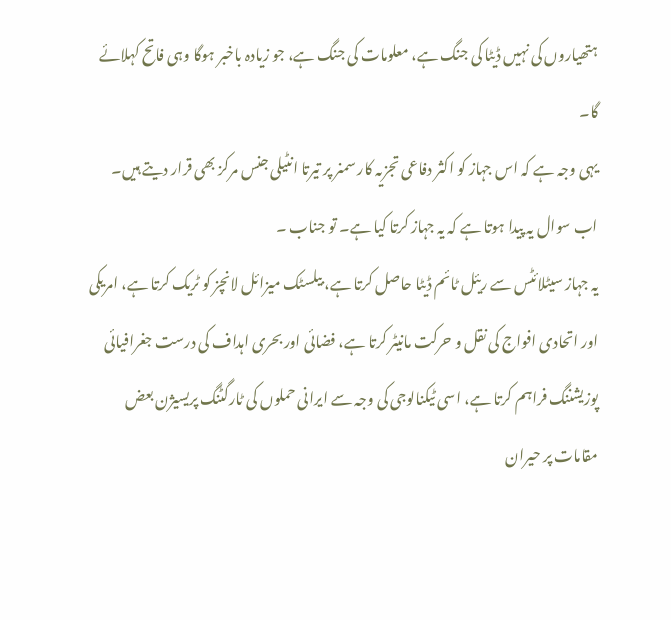ہتھیاروں کی نہیں ڈیٹا کی جنگ ہے، معلومات کی جنگ ہے، جو زیادہ باخبر ہوگا وہی فاتح کہلائے گا۔
یہی وجہ ہے کہ اس جہاز کو اکثر دفاعی تجزیہ کار سمنر پر تیرتا انٹیلی جنس مرکز بھی قرار دیتے ہیں۔
اب سوال یہ پیدا ہوتا ہے کہ یہ جہاز کرتا کیا ہے۔ تو جناب ۔
یہ جہاز سیٹلائٹس سے ریئل ٹائم ڈیٹا حاصل کرتا ہے، بیلسٹک میزائل لانچز کو ٹریک کرتا ہے، امریکی اور اتحادی افواج کی نقل و حرکت مانیٹر کرتا ہے، فضائی اور بحری اہداف کی درست جغرافیائی پوزیشننگ فراہم کرتا ہے، اسی ٹیکنالوجی کی وجہ سے ایرانی حملوں کی ٹارگٹنگ پریسیژن بعض مقامات پر حیران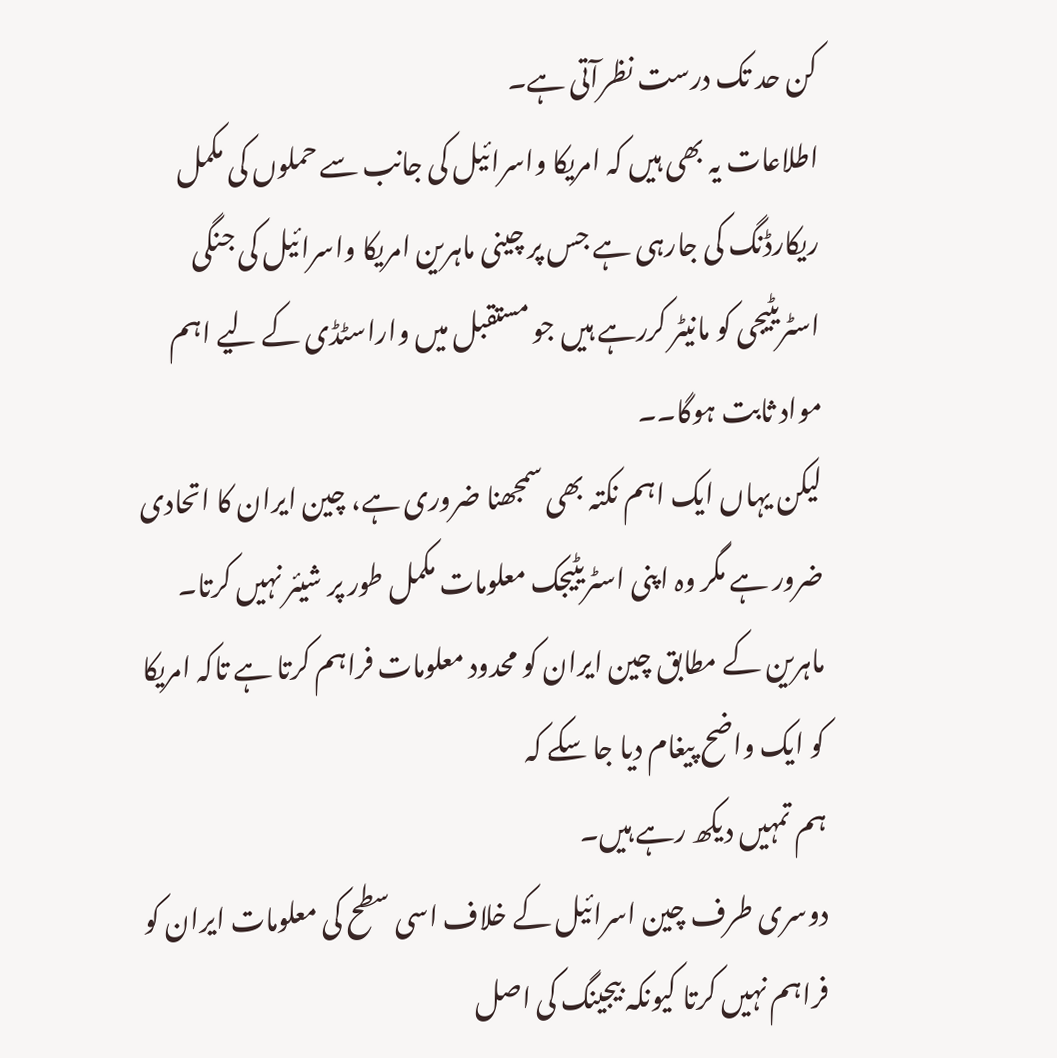کن حد تک درست نظرآتی ہے۔
اطلاعات یہ بھی ہیں کہ امریکا واسرائیل کی جانب سے حملوں کی مکمل ریکارڈنگ کی جارہی ہے جس پر چینی ماہرین امریکا واسرائیل کی جنگی اسٹریٹیجی کو مانیٹر کررہے ہیں جو مستقبل میں واراسٹڈی کے لیے اہم مواد ثابت ہوگا۔۔
لیکن یہاں ایک اہم نکتہ بھی سمجھنا ضروری ہے، چین ایران کا اتحادی ضرور ہے مگر وہ اپنی اسٹریٹیجک معلومات مکمل طور پر شیئر نہیں کرتا۔ ماہرین کے مطابق چین ایران کو محدود معلومات فراہم کرتا ہے تاکہ امریکا کو ایک واضح پیغام دیا جا سکے کہ
ہم تمہیں دیکھ رہے ہیں۔
دوسری طرف چین اسرائیل کے خلاف اسی سطح کی معلومات ایران کو فراہم نہیں کرتا کیونکہ بیجینگ کی اصل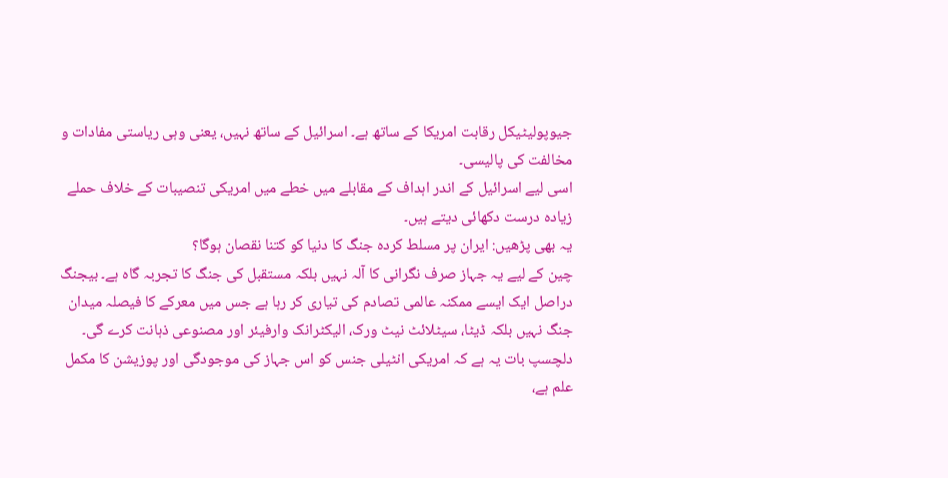جیوپولیٹیکل رقابت امریکا کے ساتھ ہے۔ اسرائیل کے ساتھ نہیں، یعنی وہی ریاستی مفادات و مخالفت کی پالیسی۔
اسی لیے اسرائیل کے اندر اہداف کے مقابلے میں خطے میں امریکی تنصیبات کے خلاف حملے زیادہ درست دکھائی دیتے ہیں۔
یہ بھی پڑھیں: ایران پر مسلط کردہ جنگ کا دنیا کو کتنا نقصان ہوگا؟
چین کے لیے یہ جہاز صرف نگرانی کا آلہ نہیں بلکہ مستقبل کی جنگ کا تجربہ گاہ ہے۔ بیجنگ دراصل ایک ایسے ممکنہ عالمی تصادم کی تیاری کر رہا ہے جس میں معرکے کا فیصلہ میدان جنگ نہیں بلکہ ڈیٹا، سیٹلائٹ نیٹ ورک، الیکٹرانک وارفیئر اور مصنوعی ذہانت کرے گی۔
دلچسپ بات یہ ہے کہ امریکی انٹیلی جنس کو اس جہاز کی موجودگی اور پوزیشن کا مکمل علم ہے،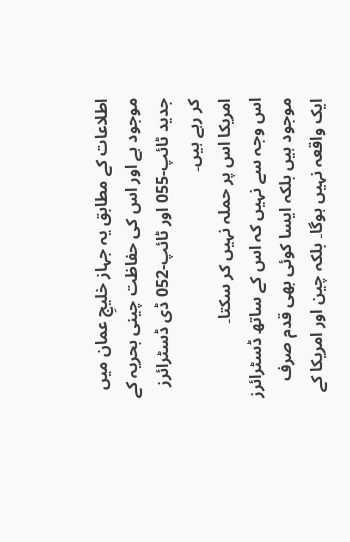اطلاعات کے مطابق یہ جہاز خلیجِ عمان میں موجود ہے اور اس کی حفاظت چینی بحریہ کے جدید ٹائپ-055 اور ٹائپ-052 ڈی ڈسٹرائرز کر رہے ہیں۔
امریکا اس پر حملہ نہیں کر سکتا۔
اس وجہ سے نہیں کہ اس کے ساتھ ڈسٹرائرز موجود ہیں بلکہ ایسا کوئی بھی قدم صرف ایک واقعہ نہیں ہوگا۔ بلکہ چین اور امریکا کے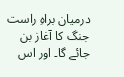درمیان براہِ راست جنگ کا آغاز بن جائے گا۔ اور اس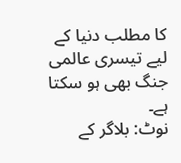کا مطلب دنیا کے لیے تیسری عالمی جنگ بھی ہو سکتا ہے۔
نوٹ: بلاگر کے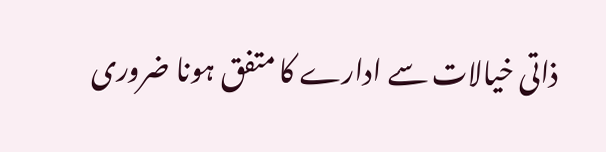ذاتی خیالات سے ادارے کا متفق ہونا ضروری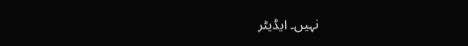نہیں۔ ایڈیٹر